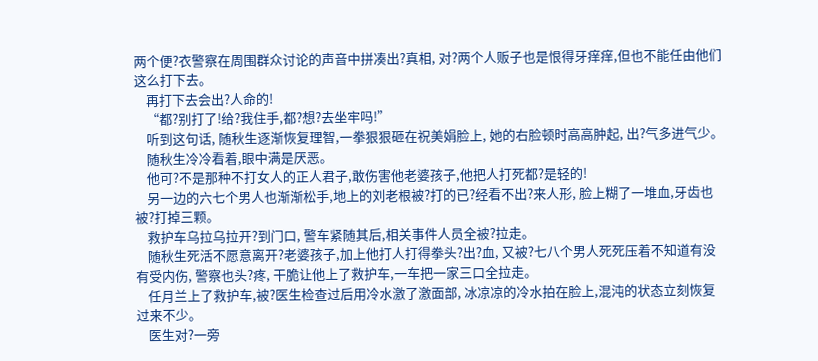两个便?衣警察在周围群众讨论的声音中拼凑出?真相, 对?两个人贩子也是恨得牙痒痒,但也不能任由他们这么打下去。
    再打下去会出?人命的!
    “都?别打了!给?我住手,都?想?去坐牢吗!”
    听到这句话, 随秋生逐渐恢复理智,一拳狠狠砸在祝美娟脸上, 她的右脸顿时高高肿起, 出?气多进气少。
    随秋生冷冷看着,眼中满是厌恶。
    他可?不是那种不打女人的正人君子,敢伤害他老婆孩子,他把人打死都?是轻的!
    另一边的六七个男人也渐渐松手,地上的刘老根被?打的已?经看不出?来人形, 脸上糊了一堆血,牙齿也被?打掉三颗。
    救护车乌拉乌拉开?到门口, 警车紧随其后,相关事件人员全被?拉走。
    随秋生死活不愿意离开?老婆孩子,加上他打人打得拳头?出?血, 又被?七八个男人死死压着不知道有没有受内伤, 警察也头?疼, 干脆让他上了救护车,一车把一家三口全拉走。
    任月兰上了救护车,被?医生检查过后用冷水激了激面部, 冰凉凉的冷水拍在脸上,混沌的状态立刻恢复过来不少。
    医生对?一旁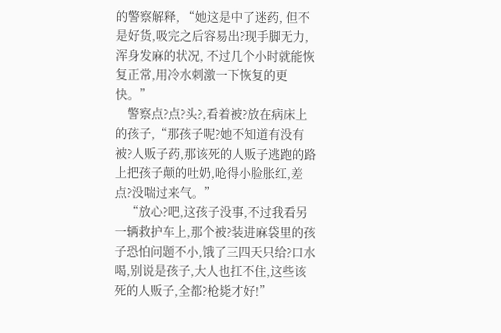的警察解释, “她这是中了迷药, 但不是好货,吸完之后容易出?现手脚无力,浑身发麻的状况, 不过几个小时就能恢复正常,用冷水刺激一下恢复的更快。”
    警察点?点?头?,看着被?放在病床上的孩子,“那孩子呢?她不知道有没有被?人贩子药,那该死的人贩子逃跑的路上把孩子颠的吐奶,呛得小脸胀红,差点?没喘过来气。”
    “放心?吧,这孩子没事,不过我看另一辆救护车上,那个被?装进麻袋里的孩子恐怕问题不小,饿了三四天只给?口水喝,别说是孩子,大人也扛不住,这些该死的人贩子,全都?枪毙才好!”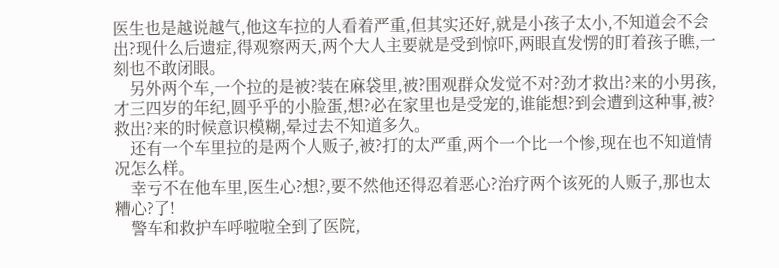医生也是越说越气,他这车拉的人看着严重,但其实还好,就是小孩子太小,不知道会不会出?现什么后遗症,得观察两天,两个大人主要就是受到惊吓,两眼直发愣的盯着孩子瞧,一刻也不敢闭眼。
    另外两个车,一个拉的是被?装在麻袋里,被?围观群众发觉不对?劲才救出?来的小男孩,才三四岁的年纪,圆乎乎的小脸蛋,想?必在家里也是受宠的,谁能想?到会遭到这种事,被?救出?来的时候意识模糊,晕过去不知道多久。
    还有一个车里拉的是两个人贩子,被?打的太严重,两个一个比一个惨,现在也不知道情况怎么样。
    幸亏不在他车里,医生心?想?,要不然他还得忍着恶心?治疗两个该死的人贩子,那也太糟心?了!
    警车和救护车呼啦啦全到了医院,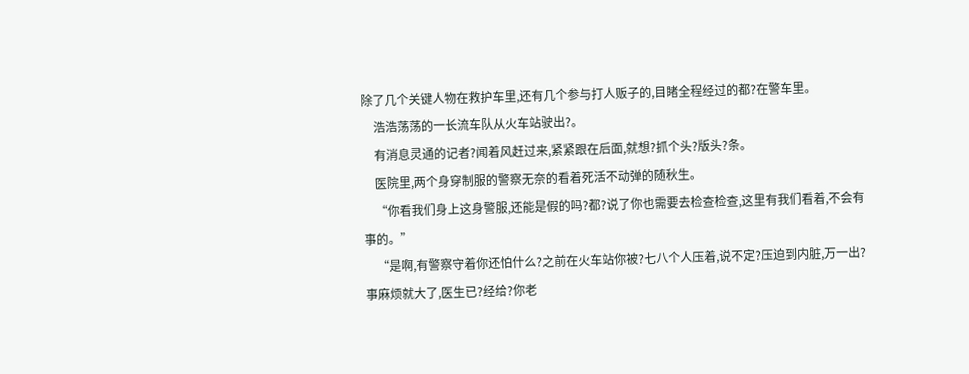除了几个关键人物在救护车里,还有几个参与打人贩子的,目睹全程经过的都?在警车里。
    浩浩荡荡的一长流车队从火车站驶出?。
    有消息灵通的记者?闻着风赶过来,紧紧跟在后面,就想?抓个头?版头?条。
    医院里,两个身穿制服的警察无奈的看着死活不动弹的随秋生。
    “你看我们身上这身警服,还能是假的吗?都?说了你也需要去检查检查,这里有我们看着,不会有事的。”
    “是啊,有警察守着你还怕什么?之前在火车站你被?七八个人压着,说不定?压迫到内脏,万一出?事麻烦就大了,医生已?经给?你老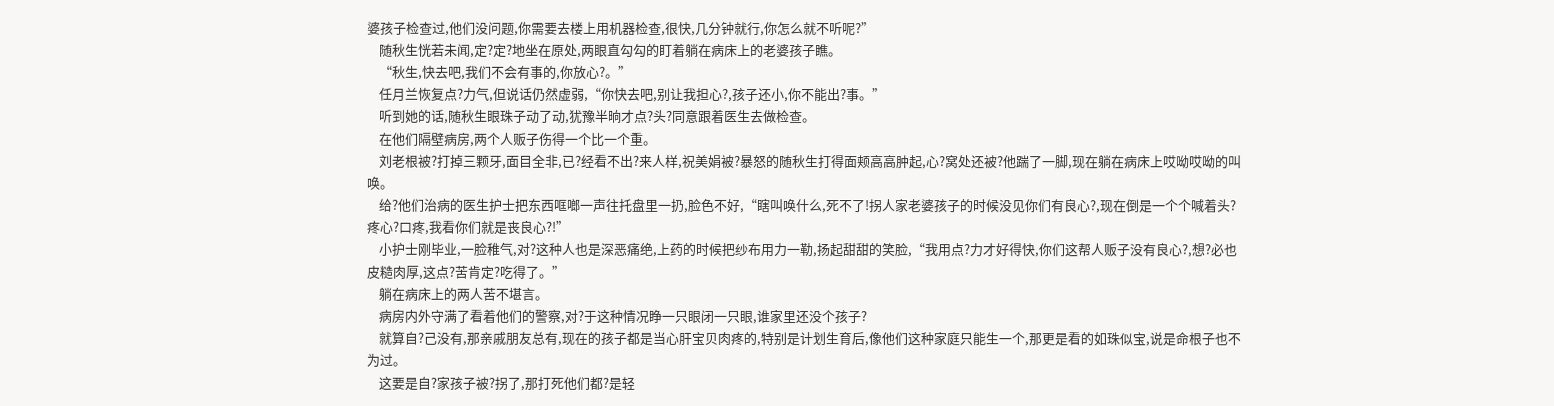婆孩子检查过,他们没问题,你需要去楼上用机器检查,很快,几分钟就行,你怎么就不听呢?”
    随秋生恍若未闻,定?定?地坐在原处,两眼直勾勾的盯着躺在病床上的老婆孩子瞧。
    “秋生,快去吧,我们不会有事的,你放心?。”
    任月兰恢复点?力气,但说话仍然虚弱,“你快去吧,别让我担心?,孩子还小,你不能出?事。”
    听到她的话,随秋生眼珠子动了动,犹豫半晌才点?头?同意跟着医生去做检查。
    在他们隔壁病房,两个人贩子伤得一个比一个重。
    刘老根被?打掉三颗牙,面目全非,已?经看不出?来人样,祝美娟被?暴怒的随秋生打得面颊高高肿起,心?窝处还被?他踹了一脚,现在躺在病床上哎呦哎呦的叫唤。
    给?他们治病的医生护士把东西哐啷一声往托盘里一扔,脸色不好,“瞎叫唤什么,死不了!拐人家老婆孩子的时候没见你们有良心?,现在倒是一个个喊着头?疼心?口疼,我看你们就是丧良心?!”
    小护士刚毕业,一脸稚气,对?这种人也是深恶痛绝,上药的时候把纱布用力一勒,扬起甜甜的笑脸,“我用点?力才好得快,你们这帮人贩子没有良心?,想?必也皮糙肉厚,这点?苦肯定?吃得了。”
    躺在病床上的两人苦不堪言。
    病房内外守满了看着他们的警察,对?于这种情况睁一只眼闭一只眼,谁家里还没个孩子?
    就算自?己没有,那亲戚朋友总有,现在的孩子都是当心肝宝贝肉疼的,特别是计划生育后,像他们这种家庭只能生一个,那更是看的如珠似宝,说是命根子也不为过。
    这要是自?家孩子被?拐了,那打死他们都?是轻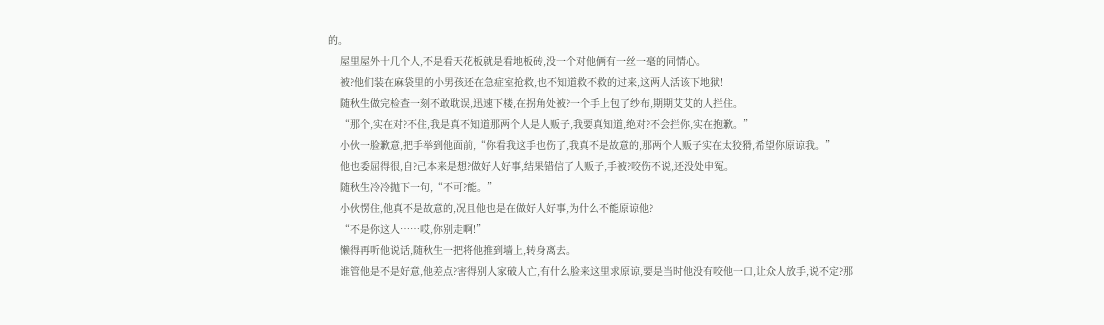的。
    屋里屋外十几个人,不是看天花板就是看地板砖,没一个对他俩有一丝一毫的同情心。
    被?他们装在麻袋里的小男孩还在急症室抢救,也不知道救不救的过来,这两人活该下地狱!
    随秋生做完检查一刻不敢耽误,迅速下楼,在拐角处被?一个手上包了纱布,期期艾艾的人拦住。
    “那个,实在对?不住,我是真不知道那两个人是人贩子,我要真知道,绝对?不会拦你,实在抱歉。”
    小伙一脸歉意,把手举到他面前,“你看我这手也伤了,我真不是故意的,那两个人贩子实在太狡猾,希望你原谅我。”
    他也委屈得很,自?己本来是想?做好人好事,结果错信了人贩子,手被?咬伤不说,还没处申冤。
    随秋生冷冷抛下一句,“不可?能。”
    小伙愣住,他真不是故意的,况且他也是在做好人好事,为什么不能原谅他?
    “不是你这人……哎,你别走啊!”
    懒得再听他说话,随秋生一把将他推到墙上,转身离去。
    谁管他是不是好意,他差点?害得别人家破人亡,有什么脸来这里求原谅,要是当时他没有咬他一口,让众人放手,说不定?那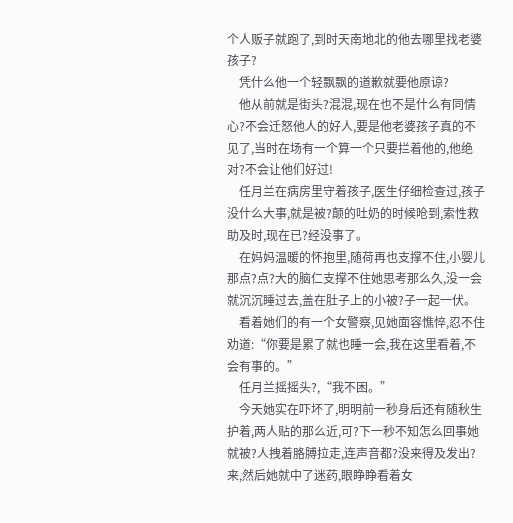个人贩子就跑了,到时天南地北的他去哪里找老婆孩子?
    凭什么他一个轻飘飘的道歉就要他原谅?
    他从前就是街头?混混,现在也不是什么有同情心?不会迁怒他人的好人,要是他老婆孩子真的不见了,当时在场有一个算一个只要拦着他的,他绝对?不会让他们好过!
    任月兰在病房里守着孩子,医生仔细检查过,孩子没什么大事,就是被?颠的吐奶的时候呛到,索性救助及时,现在已?经没事了。
    在妈妈温暖的怀抱里,随荷再也支撑不住,小婴儿那点?点?大的脑仁支撑不住她思考那么久,没一会就沉沉睡过去,盖在肚子上的小被?子一起一伏。
    看着她们的有一个女警察,见她面容憔悴,忍不住劝道:“你要是累了就也睡一会,我在这里看着,不会有事的。”
    任月兰摇摇头?,“我不困。”
    今天她实在吓坏了,明明前一秒身后还有随秋生护着,两人贴的那么近,可?下一秒不知怎么回事她就被?人拽着胳膊拉走,连声音都?没来得及发出?来,然后她就中了迷药,眼睁睁看着女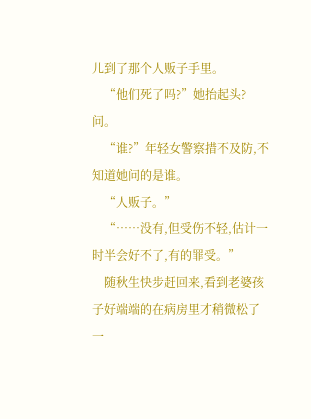儿到了那个人贩子手里。
    “他们死了吗?”她抬起头?问。
    “谁?”年轻女警察措不及防,不知道她问的是谁。
    “人贩子。”
    “……没有,但受伤不轻,估计一时半会好不了,有的罪受。”
    随秋生快步赶回来,看到老婆孩子好端端的在病房里才稍微松了一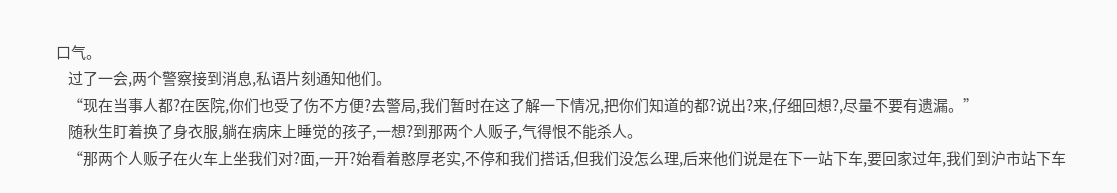口气。
    过了一会,两个警察接到消息,私语片刻通知他们。
    “现在当事人都?在医院,你们也受了伤不方便?去警局,我们暂时在这了解一下情况,把你们知道的都?说出?来,仔细回想?,尽量不要有遗漏。”
    随秋生盯着换了身衣服,躺在病床上睡觉的孩子,一想?到那两个人贩子,气得恨不能杀人。
    “那两个人贩子在火车上坐我们对?面,一开?始看着憨厚老实,不停和我们搭话,但我们没怎么理,后来他们说是在下一站下车,要回家过年,我们到沪市站下车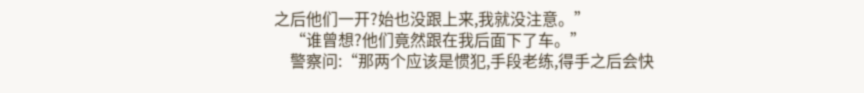之后他们一开?始也没跟上来,我就没注意。”
    “谁曾想?他们竟然跟在我后面下了车。”
    警察问:“那两个应该是惯犯,手段老练,得手之后会快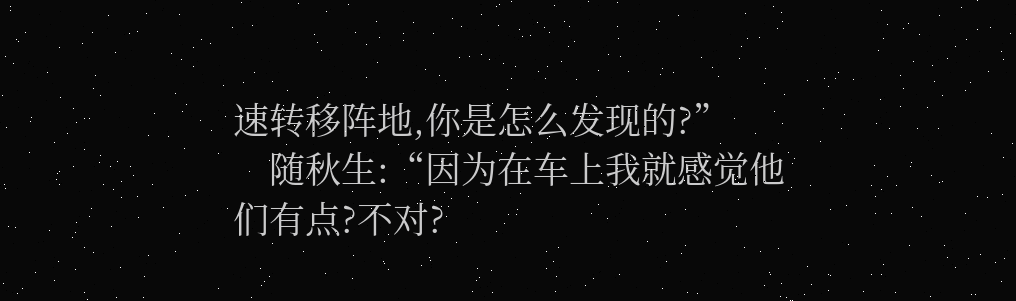速转移阵地,你是怎么发现的?”
    随秋生:“因为在车上我就感觉他们有点?不对?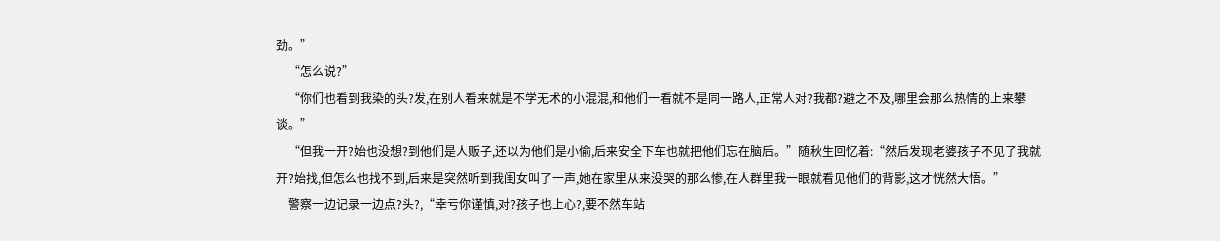劲。”
    “怎么说?”
    “你们也看到我染的头?发,在别人看来就是不学无术的小混混,和他们一看就不是同一路人,正常人对?我都?避之不及,哪里会那么热情的上来攀谈。”
    “但我一开?始也没想?到他们是人贩子,还以为他们是小偷,后来安全下车也就把他们忘在脑后。”随秋生回忆着:“然后发现老婆孩子不见了我就开?始找,但怎么也找不到,后来是突然听到我闺女叫了一声,她在家里从来没哭的那么惨,在人群里我一眼就看见他们的背影,这才恍然大悟。”
    警察一边记录一边点?头?,“幸亏你谨慎,对?孩子也上心?,要不然车站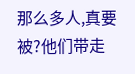那么多人,真要被?他们带走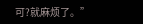可?就麻烦了。”